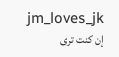jm_loves_jk
إن كنت ترى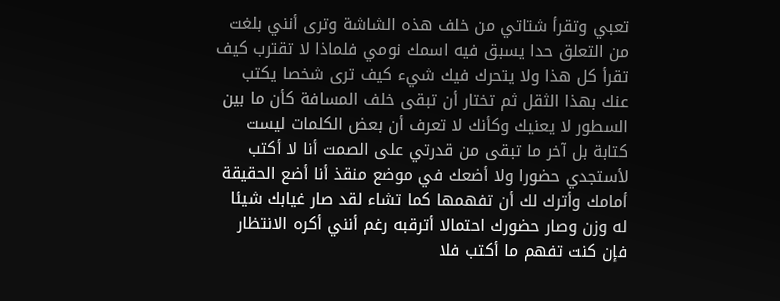تعبي وتقرأ شتاتي من خلف هذه الشاشة وترى أنني بلغت من التعلق حدا يسبق فيه اسمك نومي فلماذا لا تقترب كيف تقرأ كل هذا ولا يتحرك فيك شيء كيف ترى شخصا يكتب عنك بهذا الثقل ثم تختار أن تبقى خلف المسافة كأن ما بين السطور لا يعنيك وكأنك لا تعرف أن بعض الكلمات ليست كتابة بل آخر ما تبقى من قدرتي على الصمت أنا لا أكتب لأستجدي حضورا ولا أضعك في موضع منقذ أنا أضع الحقيقة أمامك وأترك لك أن تفهمها كما تشاء لقد صار غيابك شيئا له وزن وصار حضورك احتمالا أترقبه رغم أنني أكره الانتظار فإن كنت تفهم ما أكتب فلا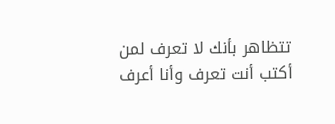تتظاهر بأنك لا تعرف لمن أكتب أنت تعرف وأنا أعرف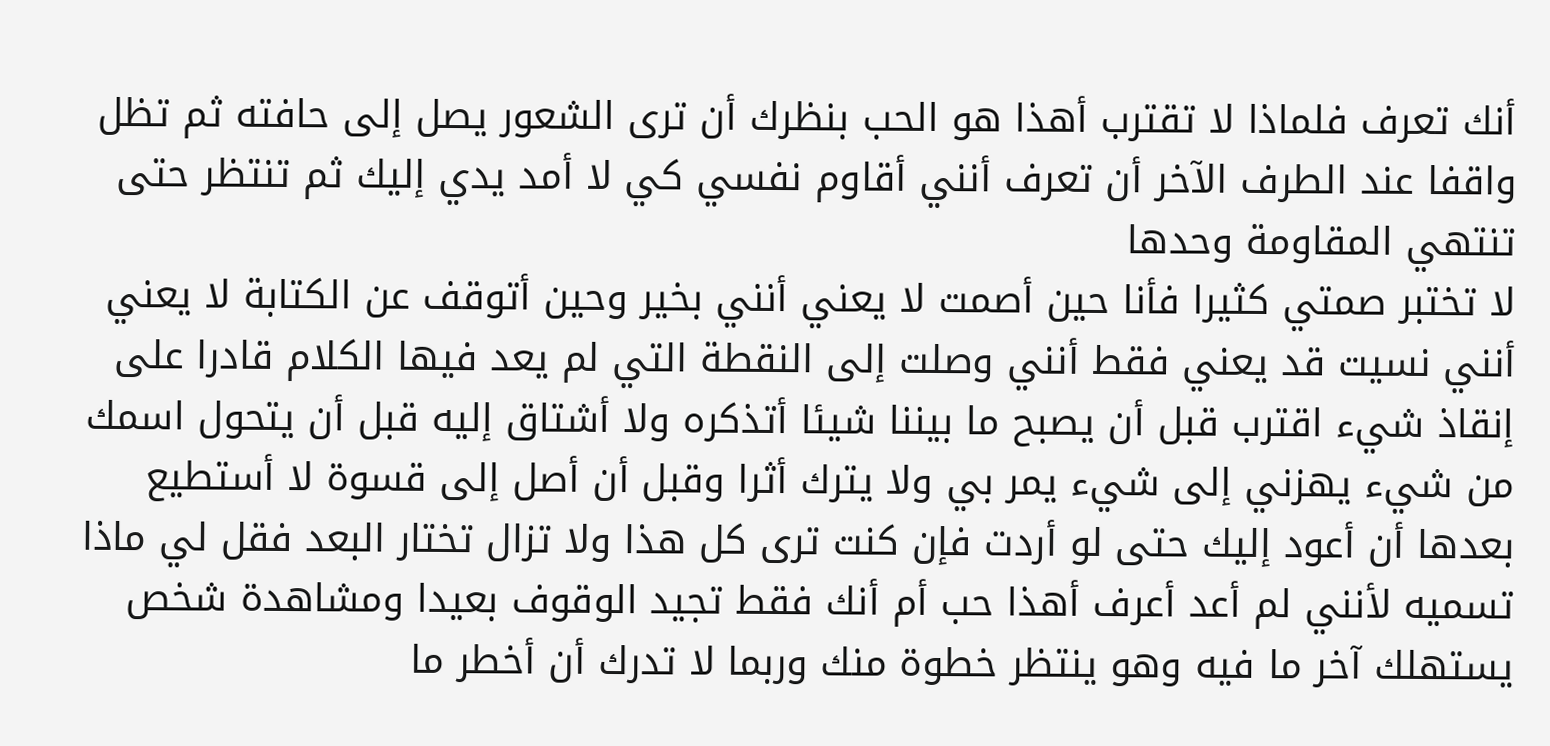أنك تعرف فلماذا لا تقترب أهذا هو الحب بنظرك أن ترى الشعور يصل إلى حافته ثم تظل واقفا عند الطرف الآخر أن تعرف أنني أقاوم نفسي كي لا أمد يدي إليك ثم تنتظر حتى تنتهي المقاومة وحدها
لا تختبر صمتي كثيرا فأنا حين أصمت لا يعني أنني بخير وحين أتوقف عن الكتابة لا يعني أنني نسيت قد يعني فقط أنني وصلت إلى النقطة التي لم يعد فيها الكلام قادرا على إنقاذ شيء اقترب قبل أن يصبح ما بيننا شيئا أتذكره ولا أشتاق إليه قبل أن يتحول اسمك من شيء يهزني إلى شيء يمر بي ولا يترك أثرا وقبل أن أصل إلى قسوة لا أستطيع بعدها أن أعود إليك حتى لو أردت فإن كنت ترى كل هذا ولا تزال تختار البعد فقل لي ماذا تسميه لأنني لم أعد أعرف أهذا حب أم أنك فقط تجيد الوقوف بعيدا ومشاهدة شخص يستهلك آخر ما فيه وهو ينتظر خطوة منك وربما لا تدرك أن أخطر ما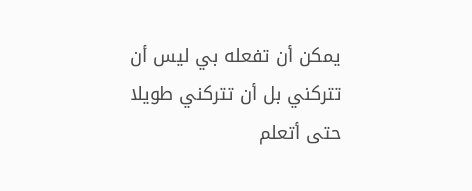يمكن أن تفعله بي ليس أن تتركني بل أن تتركني طويلا حتى أتعلم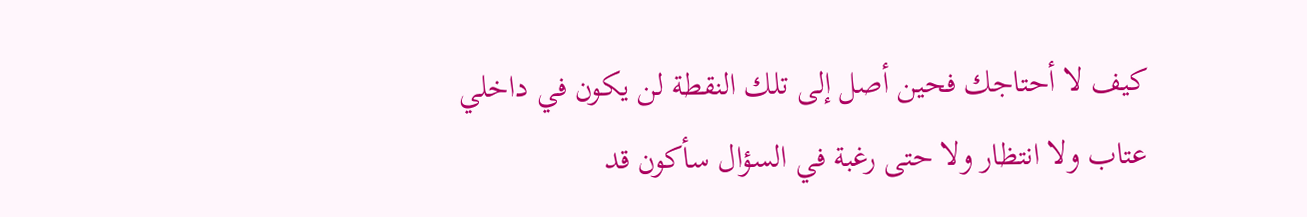كيف لا أحتاجك فحين أصل إلى تلك النقطة لن يكون في داخلي عتاب ولا انتظار ولا حتى رغبة في السؤال سأكون قد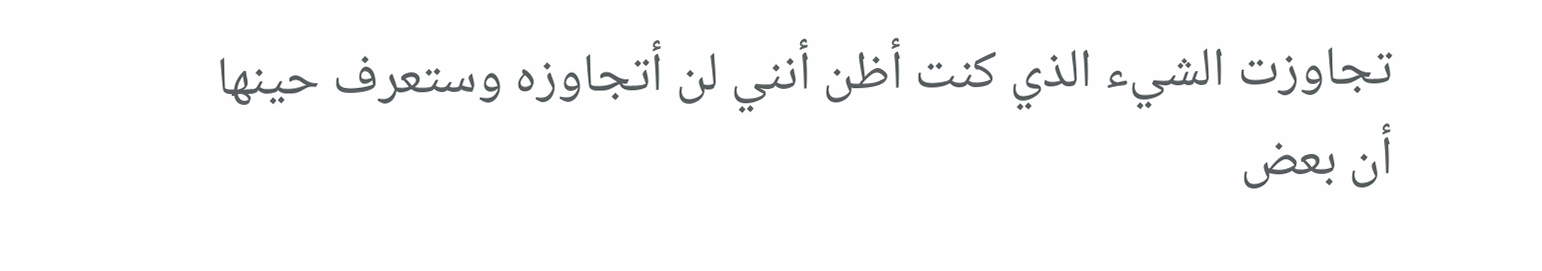تجاوزت الشيء الذي كنت أظن أنني لن أتجاوزه وستعرف حينها أن بعض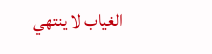الغياب لا ينتهي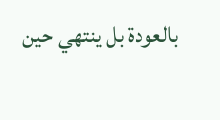بالعودة بل ينتهي حين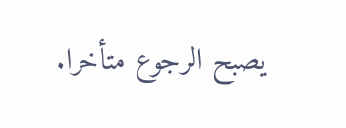يصبح الرجوع متأخرا.